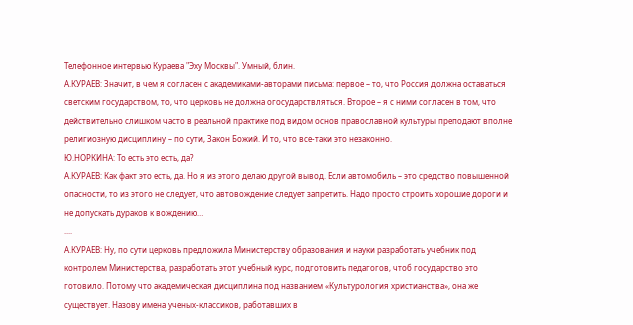Телефонное интервью Кураева "Эху Москвы". Умный, блин.
А.КУРАЕВ: Значит, в чем я согласен с академиками-авторами письма: первое – то, что Россия должна оставаться светским государством, то, что церковь не должна огосударствляться. Второе – я с ними согласен в том, что действительно слишком часто в реальной практике под видом основ православной культуры преподают вполне религиозную дисциплину – по сути, Закон Божий. И то, что все-таки это незаконно.
Ю.НОРКИНА: То есть это есть, да?
А.КУРАЕВ: Как факт это есть, да. Но я из этого делаю другой вывод. Если автомобиль – это средство повышенной опасности, то из этого не следует, что автовождение следует запретить. Надо просто строить хорошие дороги и не допускать дураков к вождению…
....
А.КУРАЕВ: Ну, по сути церковь предложила Министерству образования и науки разработать учебник под контролем Министерства, разработать этот учебный курс, подготовить педагогов, чтоб государство это готовило. Потому что академическая дисциплина под названием «Культурология христианства», она же существует. Назову имена ученых-классиков, работавших в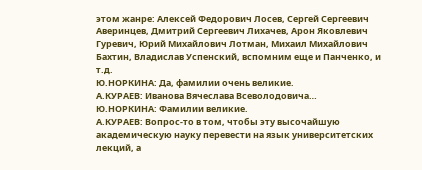этом жанре: Алексей Федорович Лосев, Сергей Сергеевич Аверинцев, Дмитрий Сергеевич Лихачев, Арон Яковлевич Гуревич, Юрий Михайлович Лотман, Михаил Михайлович Бахтин, Владислав Успенский, вспомним еще и Панченко, и т.д.
Ю.НОРКИНА: Да, фамилии очень великие.
А.КУРАЕВ: Иванова Вячеслава Всеволодовича…
Ю.НОРКИНА: Фамилии великие.
А.КУРАЕВ: Вопрос-то в том, чтобы эту высочайшую академическую науку перевести на язык университетских лекций, а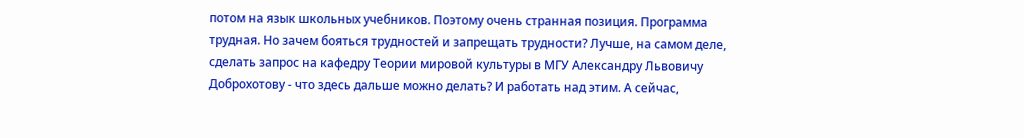потом на язык школьных учебников. Поэтому очень странная позиция. Программа трудная. Но зачем бояться трудностей и запрещать трудности? Лучше, на самом деле, сделать запрос на кафедру Теории мировой культуры в МГУ Александру Львовичу Доброхотову - что здесь дальше можно делать? И работать над этим. А сейчас,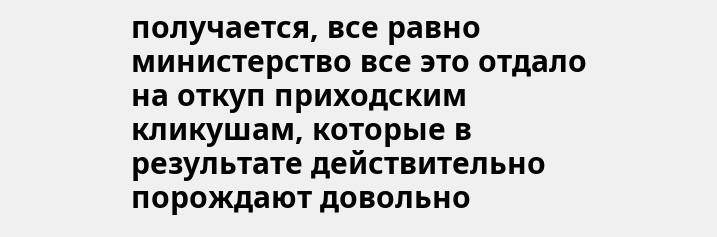получается, все равно министерство все это отдало на откуп приходским кликушам, которые в результате действительно порождают довольно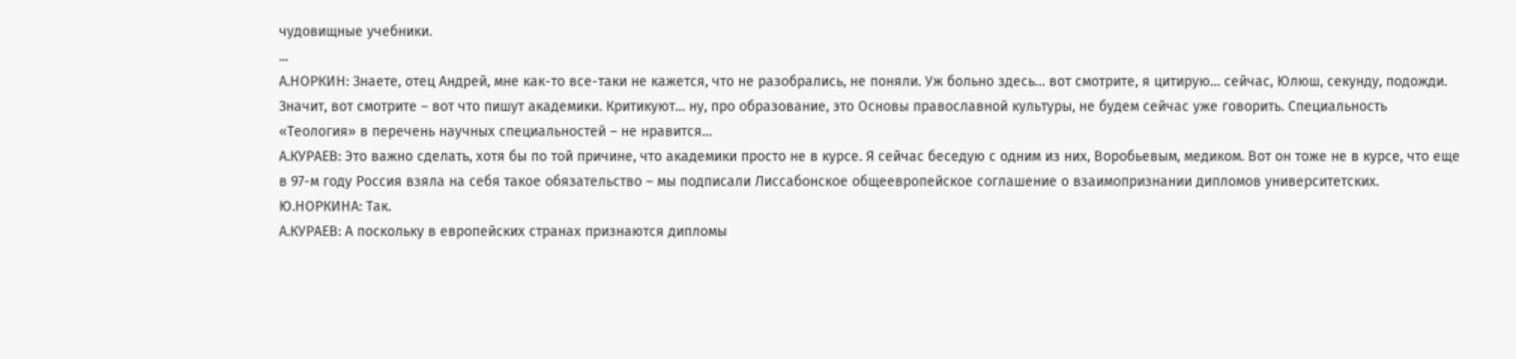чудовищные учебники.
...
А.НОРКИН: Знаете, отец Андрей, мне как-то все-таки не кажется, что не разобрались, не поняли. Уж больно здесь… вот смотрите, я цитирую… сейчас, Юлюш, секунду, подожди. Значит, вот смотрите – вот что пишут академики. Критикуют… ну, про образование, это Основы православной культуры, не будем сейчас уже говорить. Специальность «Теология» в перечень научных специальностей – не нравится…
А.КУРАЕВ: Это важно сделать, хотя бы по той причине, что академики просто не в курсе. Я сейчас беседую с одним из них, Воробьевым, медиком. Вот он тоже не в курсе, что еще в 97-м году Россия взяла на себя такое обязательство – мы подписали Лиссабонское общеевропейское соглашение о взаимопризнании дипломов университетских.
Ю.НОРКИНА: Так.
А.КУРАЕВ: А поскольку в европейских странах признаются дипломы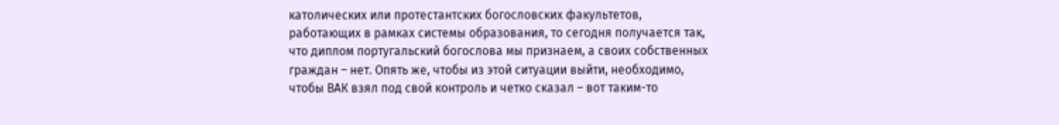католических или протестантских богословских факультетов, работающих в рамках системы образования, то сегодня получается так, что диплом португальский богослова мы признаем, а своих собственных граждан – нет. Опять же, чтобы из этой ситуации выйти, необходимо, чтобы ВАК взял под свой контроль и четко сказал – вот таким-то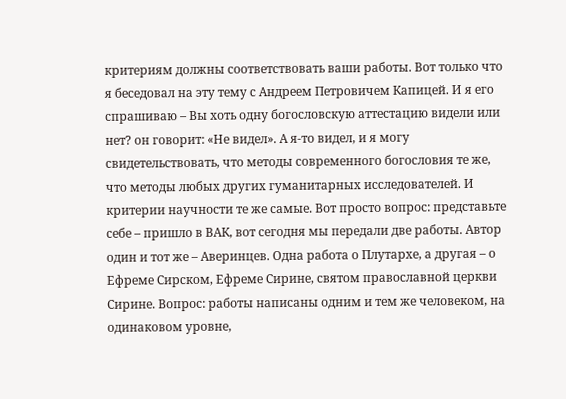критериям должны соответствовать ваши работы. Вот только что я беседовал на эту тему с Андреем Петровичем Капицей. И я его спрашиваю – Вы хоть одну богословскую аттестацию видели или нет? он говорит: «Не видел». А я-то видел, и я могу свидетельствовать, что методы современного богословия те же, что методы любых других гуманитарных исследователей. И критерии научности те же самые. Вот просто вопрос: представьте себе – пришло в ВАК, вот сегодня мы передали две работы. Автор один и тот же – Аверинцев. Одна работа о Плутархе, а другая – о Ефреме Сирском, Ефреме Сирине, святом православной церкви Сирине. Вопрос: работы написаны одним и тем же человеком, на одинаковом уровне,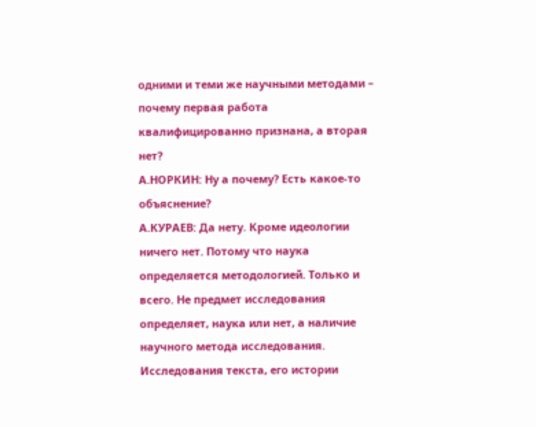одними и теми же научными методами – почему первая работа квалифицированно признана, а вторая нет?
А.НОРКИН: Ну а почему? Есть какое-то объяснение?
А.КУРАЕВ: Да нету. Кроме идеологии ничего нет. Потому что наука определяется методологией. Только и всего. Не предмет исследования определяет, наука или нет, а наличие научного метода исследования. Исследования текста, его истории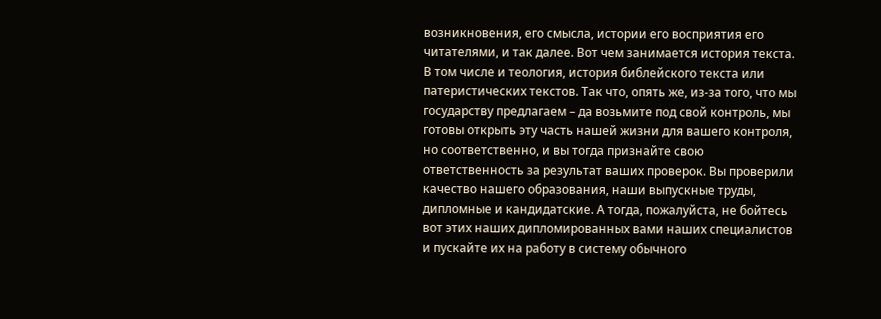возникновения, его смысла, истории его восприятия его читателями, и так далее. Вот чем занимается история текста. В том числе и теология, история библейского текста или патеристических текстов. Так что, опять же, из-за того, что мы государству предлагаем – да возьмите под свой контроль, мы готовы открыть эту часть нашей жизни для вашего контроля, но соответственно, и вы тогда признайте свою ответственность за результат ваших проверок. Вы проверили качество нашего образования, наши выпускные труды, дипломные и кандидатские. А тогда, пожалуйста, не бойтесь вот этих наших дипломированных вами наших специалистов и пускайте их на работу в систему обычного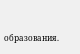образования.